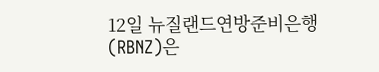12일 뉴질랜드연방준비은행(RBNZ)은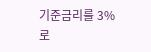기준금리를 3%로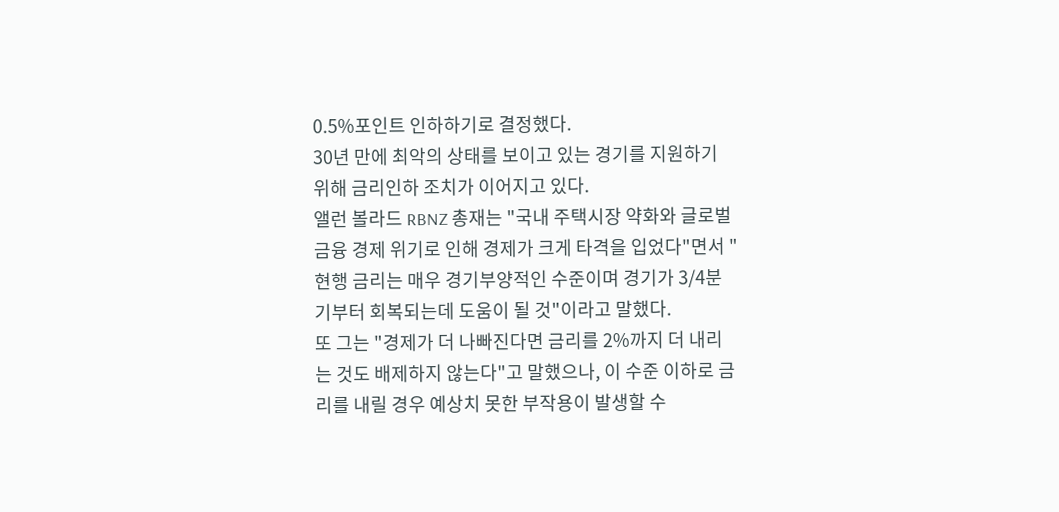0.5%포인트 인하하기로 결정했다.
30년 만에 최악의 상태를 보이고 있는 경기를 지원하기 위해 금리인하 조치가 이어지고 있다.
앨런 볼라드 RBNZ 총재는 "국내 주택시장 약화와 글로벌 금융 경제 위기로 인해 경제가 크게 타격을 입었다"면서 "현행 금리는 매우 경기부양적인 수준이며 경기가 3/4분기부터 회복되는데 도움이 될 것"이라고 말했다.
또 그는 "경제가 더 나빠진다면 금리를 2%까지 더 내리는 것도 배제하지 않는다"고 말했으나, 이 수준 이하로 금리를 내릴 경우 예상치 못한 부작용이 발생할 수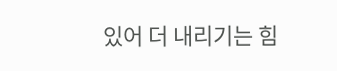있어 더 내리기는 힘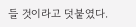들 것이라고 덧붙였다.